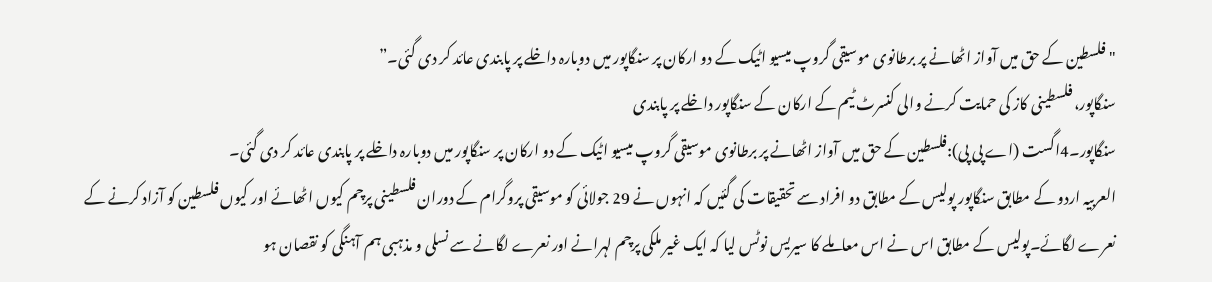"فلسطین کے حق میں آواز اٹھانے پر برطانوی موسیقی گروپ میسیو اٹیک کے دو ارکان پر سنگاپور میں دوبارہ داخلے پر پابندی عائد کر دی گئی۔”
سنگاپور، فلسطینی کاز کی حمایت کرنے والی کنسرٹ ٹیم کے ارکان کے سنگاپور داخلے پر پابندی
سنگاپور۔4اگست (اے پی پی):فلسطین کے حق میں آواز اٹھانے پر برطانوی موسیقی گروپ میسیو اٹیک کے دو ارکان پر سنگاپور میں دوبارہ داخلے پر پابندی عائد کر دی گئی۔
العربیہ اردو کے مطابق سنگاپور پولیس کے مطابق دو افراد سے تحقیقات کی گئیں کہ انہوں نے 29 جولائی کو موسیقی پروگرام کے دوران فلسطینی پرچم کیوں اٹھائے اور کیوں فلسطین کو آزاد کرنے کے نعرے لگائے۔پولیس کے مطابق اس نے اس معاملے کا سیریس نوٹس لیا کہ ایک غیر ملکی پرچم لہرانے اور نعرے لگانے سے نسلی و مذہبی ہم آہنگی کو نقصان ہو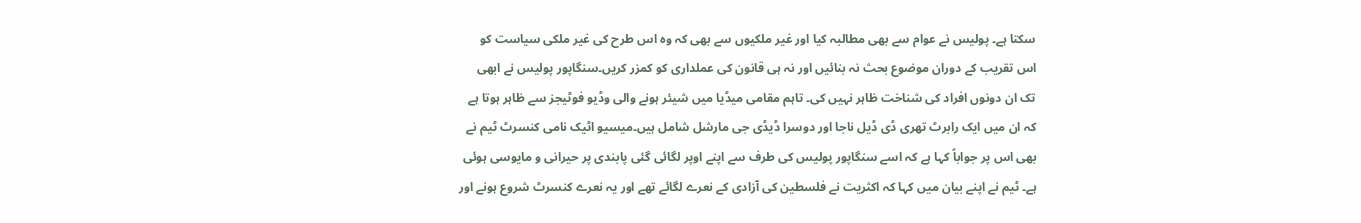سکتا ہے۔ پولیس نے عوام سے بھی مطالبہ کیا اور غیر ملکیوں سے بھی کہ وہ اس طرح کی غیر ملکی سیاست کو اس تقریب کے دوران موضوع بحث نہ بنائیں اور نہ ہی قانون کی عملداری کو کمزر کریں۔سنگاپور پولیس نے ابھی تک ان دونوں افراد کی شناخت ظاہر نہیں کی۔ تاہم مقامی میڈیا میں شیئر ہونے والی وڈیو فوٹیجز سے ظاہر ہوتا ہے کہ ان میں ایک رابرٹ تھری ڈی ڈیل ناجا اور دوسرا ڈیڈی جی مارشل شامل ہیں۔میسیو اٹیک نامی کنسرٹ ٹیم نے بھی اس پر جواباً کہا ہے کہ اسے سنگاپور پولیس کی طرف سے اپنے اوپر لگائی گئی پابندی پر حیرانی و مایوسی ہوئی ہے۔ ٹیم نے اپنے بیان میں کہا کہ اکثریت نے فلسطین کی آزادی کے نعرے لگائے تھے اور یہ نعرے کنسرٹ شروع ہونے اور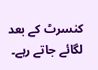کنسرٹ کے بعد لگائے جاتے رہے۔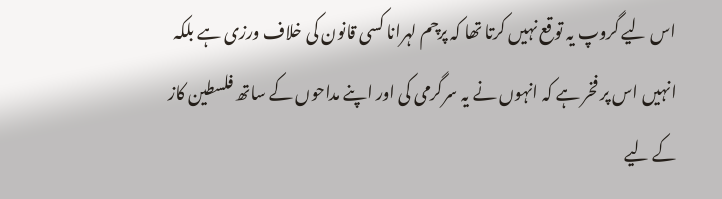اس لیے گروپ یہ توقع نہیں کرتا تھا کہ پرچم لہرانا کسی قانون کی خلاف ورزی ہے بلکہ انہیں اس پر فخر ہے کہ انہوں نے یہ سرگرمی کی اور اپنے مداحوں کے ساتھ فلسطین کاز کے لیے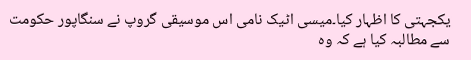یکجہتی کا اظہار کیا۔میسی اٹیک نامی اس موسیقی گروپ نے سنگاپور حکومت سے مطالبہ کیا ہے کہ وہ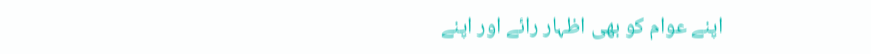اپنے عوام کو بھی اظہار رائے اور اپنے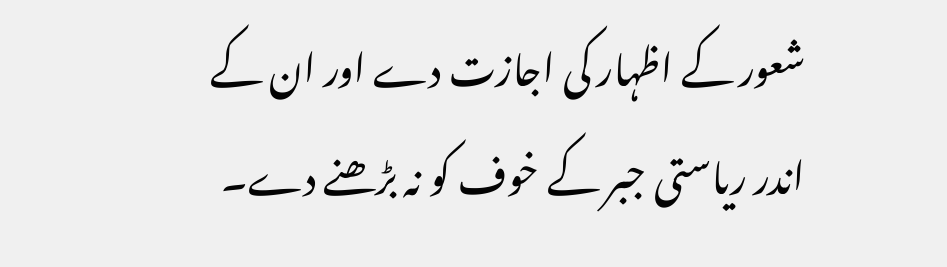شعور کے اظہار کی اجازت دے اور ان کے اندر ریاستی جبر کے خوف کو نہ بڑھنے دے۔